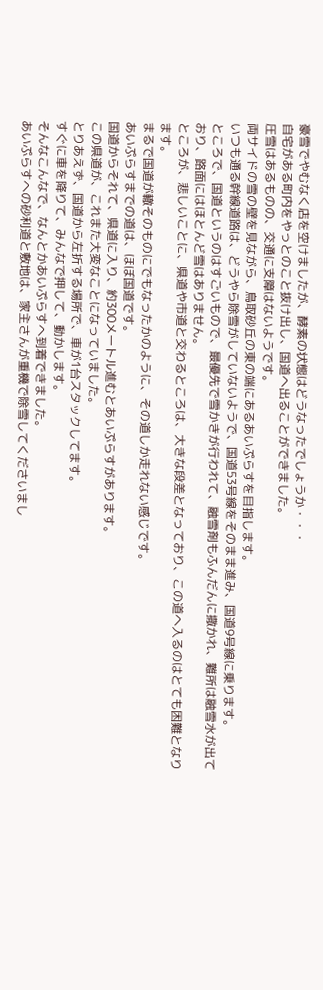豪雪でやむなく店を空けましたが、酵素の状態はどうなったでしょうか・・・
自宅がある町内をやっとのこと抜け出し、国道へ出ることができました。
圧雪はあるものの、交通に支障はないようです。
両サイドの雪の壁を見ながら、鳥取砂丘の東の端にあるあいぷらすを目指します。
いつも通る幹線道路は、どうやら除雪がしていないようで、国道53号線をそのまま進み、国道9号線に乗ります。
ところで、国道というのはすごいもので、最優先で雪かきが行われて、融雪剤もふんだんに撒かれ、難所は融雪水が出ており、路面にはほとんど雪はありません。
ところが、悲しいことに、県道や市道と交わるところは、大きな段差となっており、この道へ入るのはとても困難となります。
まるで国道が轍そのものにでもなったかのように、その道しか走れない感じです。
あいぷらすまでの道は、ほぼ国道です。
国道からそれて、県道に入り、約300メートル進むとあいぷらすがあります。
この県道が、これまた大変なことになっていました。
とりあえず、国道から左折する場所で、車が1台スタックしてます。
すぐに車を降りて、みんなで押して、動かします。
そんなこんなで、なんとかあいぷらすへ到着できました。
あいぷらすへの砂利道と敷地は、家主さんが重機で除雪してくださいまし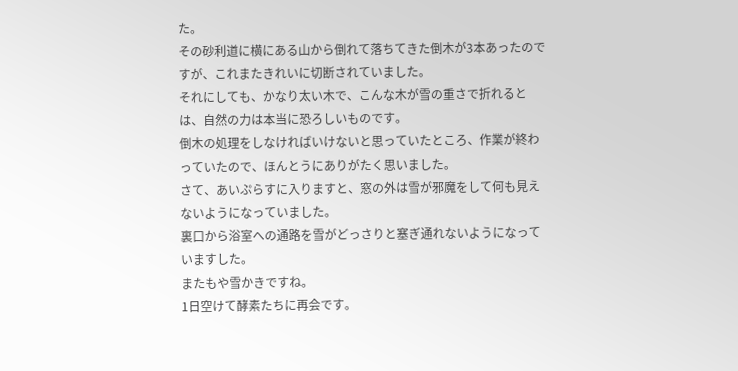た。
その砂利道に横にある山から倒れて落ちてきた倒木が3本あったのですが、これまたきれいに切断されていました。
それにしても、かなり太い木で、こんな木が雪の重さで折れるとは、自然の力は本当に恐ろしいものです。
倒木の処理をしなければいけないと思っていたところ、作業が終わっていたので、ほんとうにありがたく思いました。
さて、あいぷらすに入りますと、窓の外は雪が邪魔をして何も見えないようになっていました。
裏口から浴室への通路を雪がどっさりと塞ぎ通れないようになっていますした。
またもや雪かきですね。
1日空けて酵素たちに再会です。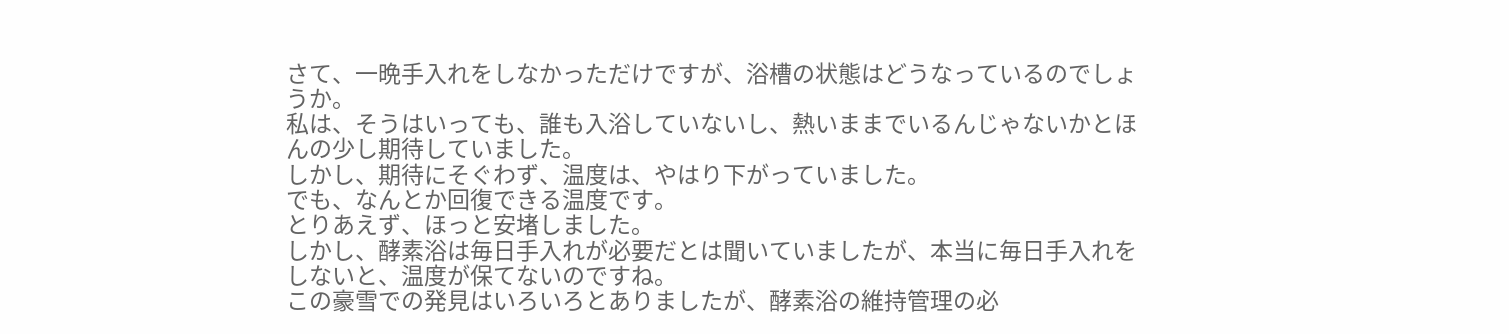さて、一晩手入れをしなかっただけですが、浴槽の状態はどうなっているのでしょうか。
私は、そうはいっても、誰も入浴していないし、熱いままでいるんじゃないかとほんの少し期待していました。
しかし、期待にそぐわず、温度は、やはり下がっていました。
でも、なんとか回復できる温度です。
とりあえず、ほっと安堵しました。
しかし、酵素浴は毎日手入れが必要だとは聞いていましたが、本当に毎日手入れをしないと、温度が保てないのですね。
この豪雪での発見はいろいろとありましたが、酵素浴の維持管理の必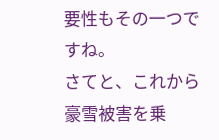要性もその一つですね。
さてと、これから豪雪被害を乗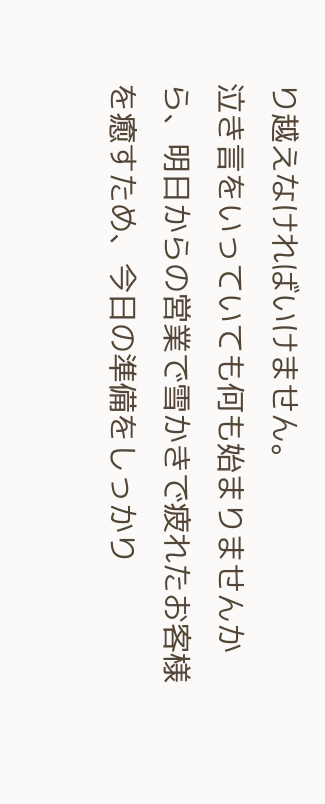り越えなければいけません。
泣き言をいっていても何も始まりませんから、明日からの営業で雪かきで疲れたお客様を癒すため、今日の準備をしっかり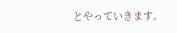とやっていきます。